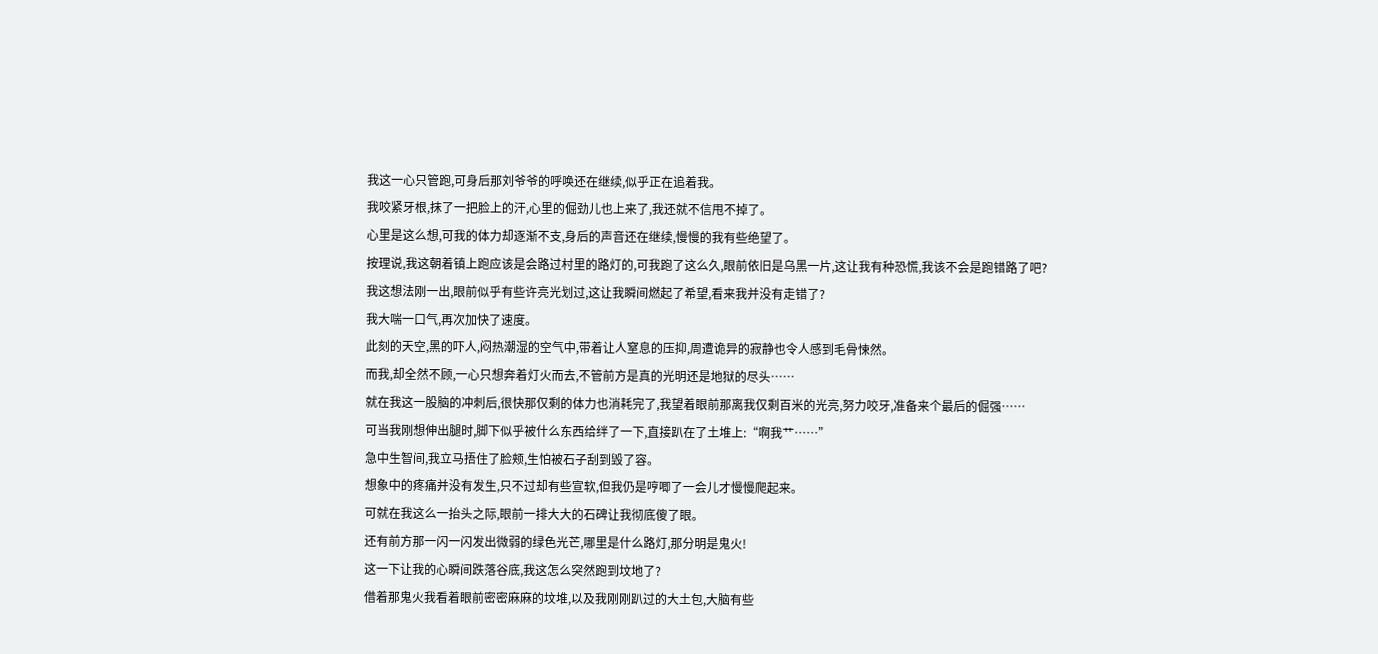我这一心只管跑,可身后那刘爷爷的呼唤还在继续,似乎正在追着我。
我咬紧牙根,抹了一把脸上的汗,心里的倔劲儿也上来了,我还就不信甩不掉了。
心里是这么想,可我的体力却逐渐不支,身后的声音还在继续,慢慢的我有些绝望了。
按理说,我这朝着镇上跑应该是会路过村里的路灯的,可我跑了这么久,眼前依旧是乌黑一片,这让我有种恐慌,我该不会是跑错路了吧?
我这想法刚一出,眼前似乎有些许亮光划过,这让我瞬间燃起了希望,看来我并没有走错了?
我大喘一口气,再次加快了速度。
此刻的天空,黑的吓人,闷热潮湿的空气中,带着让人窒息的压抑,周遭诡异的寂静也令人感到毛骨悚然。
而我,却全然不顾,一心只想奔着灯火而去,不管前方是真的光明还是地狱的尽头……
就在我这一股脑的冲刺后,很快那仅剩的体力也消耗完了,我望着眼前那离我仅剩百米的光亮,努力咬牙,准备来个最后的倔强……
可当我刚想伸出腿时,脚下似乎被什么东西给绊了一下,直接趴在了土堆上:“啊我艹……”
急中生智间,我立马捂住了脸颊,生怕被石子刮到毁了容。
想象中的疼痛并没有发生,只不过却有些宣软,但我仍是哼唧了一会儿才慢慢爬起来。
可就在我这么一抬头之际,眼前一排大大的石碑让我彻底傻了眼。
还有前方那一闪一闪发出微弱的绿色光芒,哪里是什么路灯,那分明是鬼火!
这一下让我的心瞬间跌落谷底,我这怎么突然跑到坟地了?
借着那鬼火我看着眼前密密麻麻的坟堆,以及我刚刚趴过的大土包,大脑有些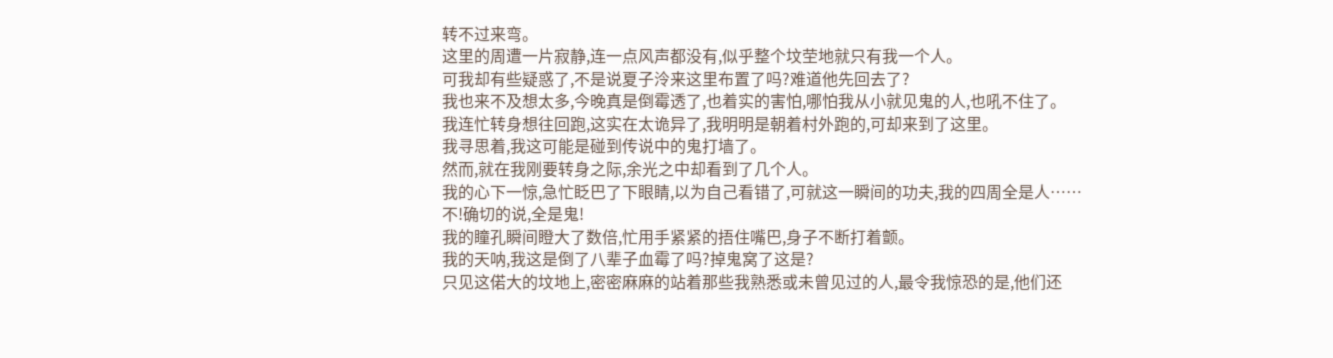转不过来弯。
这里的周遭一片寂静,连一点风声都没有,似乎整个坟茔地就只有我一个人。
可我却有些疑惑了,不是说夏子泠来这里布置了吗?难道他先回去了?
我也来不及想太多,今晚真是倒霉透了,也着实的害怕,哪怕我从小就见鬼的人,也吼不住了。
我连忙转身想往回跑,这实在太诡异了,我明明是朝着村外跑的,可却来到了这里。
我寻思着,我这可能是碰到传说中的鬼打墙了。
然而,就在我刚要转身之际,余光之中却看到了几个人。
我的心下一惊,急忙眨巴了下眼睛,以为自己看错了,可就这一瞬间的功夫,我的四周全是人……
不!确切的说,全是鬼!
我的瞳孔瞬间瞪大了数倍,忙用手紧紧的捂住嘴巴,身子不断打着颤。
我的天呐,我这是倒了八辈子血霉了吗?掉鬼窝了这是?
只见这偌大的坟地上,密密麻麻的站着那些我熟悉或未曾见过的人,最令我惊恐的是,他们还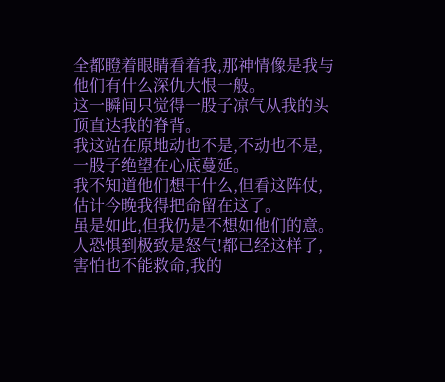全都瞪着眼睛看着我,那神情像是我与他们有什么深仇大恨一般。
这一瞬间只觉得一股子凉气从我的头顶直达我的脊背。
我这站在原地动也不是,不动也不是,一股子绝望在心底蔓延。
我不知道他们想干什么,但看这阵仗,估计今晚我得把命留在这了。
虽是如此,但我仍是不想如他们的意。
人恐惧到极致是怒气!都已经这样了,害怕也不能救命,我的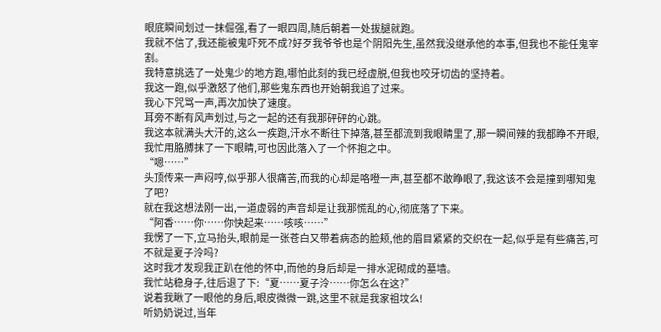眼底瞬间划过一抹倔强,看了一眼四周,随后朝着一处拔腿就跑。
我就不信了,我还能被鬼吓死不成?好歹我爷爷也是个阴阳先生,虽然我没继承他的本事,但我也不能任鬼宰割。
我特意挑选了一处鬼少的地方跑,哪怕此刻的我已经虚脱,但我也咬牙切齿的坚持着。
我这一跑,似乎激怒了他们,那些鬼东西也开始朝我追了过来。
我心下咒骂一声,再次加快了速度。
耳旁不断有风声划过,与之一起的还有我那砰砰的心跳。
我这本就满头大汗的,这么一疾跑,汗水不断往下掉落,甚至都流到我眼睛里了,那一瞬间辣的我都睁不开眼,我忙用胳膊抹了一下眼睛,可也因此落入了一个怀抱之中。
“嗯……”
头顶传来一声闷哼,似乎那人很痛苦,而我的心却是咯噔一声,甚至都不敢睁眼了,我这该不会是撞到哪知鬼了吧?
就在我这想法刚一出,一道虚弱的声音却是让我那慌乱的心,彻底落了下来。
“阿香……你……你快起来……咳咳……”
我愣了一下,立马抬头,眼前是一张苍白又带着病态的脸颊,他的眉目紧紧的交织在一起,似乎是有些痛苦,可不就是夏子泠吗?
这时我才发现我正趴在他的怀中,而他的身后却是一排水泥砌成的墓墙。
我忙站稳身子,往后退了下:“夏……夏子泠……你怎么在这?”
说着我瞅了一眼他的身后,眼皮微微一跳,这里不就是我家祖坟么!
听奶奶说过,当年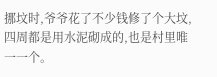挪坟时,爷爷花了不少钱修了个大坟,四周都是用水泥砌成的,也是村里唯一一个。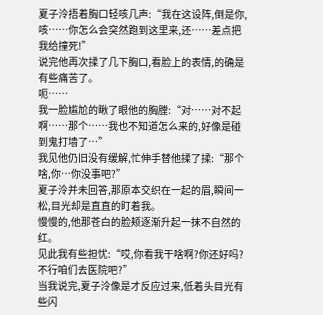夏子泠捂着胸口轻咳几声:“我在这设阵,倒是你,咳……你怎么会突然跑到这里来,还……差点把我给撞死!”
说完他再次揉了几下胸口,看脸上的表情,的确是有些痛苦了。
呃……
我一脸尴尬的瞅了眼他的胸膛:“对……对不起啊……那个……我也不知道怎么来的,好像是碰到鬼打墙了…”
我见他仍旧没有缓解,忙伸手替他揉了揉:“那个啥,你…你没事吧?”
夏子泠并未回答,那原本交织在一起的眉,瞬间一松,目光却是直直的盯着我。
慢慢的,他那苍白的脸颊逐渐升起一抹不自然的红。
见此我有些担忧:“哎,你看我干啥啊?你还好吗?不行咱们去医院吧?”
当我说完,夏子泠像是才反应过来,低着头目光有些闪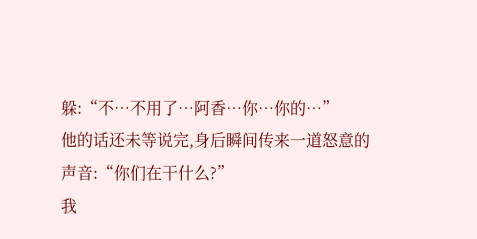躲:“不…不用了…阿香…你…你的…”
他的话还未等说完,身后瞬间传来一道怒意的声音:“你们在干什么?”
我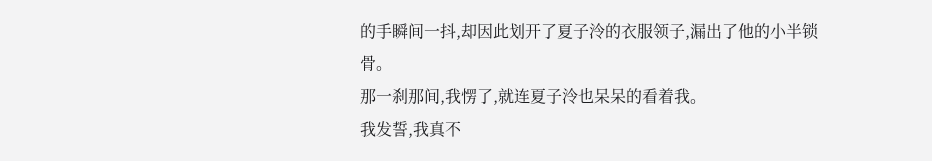的手瞬间一抖,却因此划开了夏子泠的衣服领子,漏出了他的小半锁骨。
那一刹那间,我愣了,就连夏子泠也呆呆的看着我。
我发誓,我真不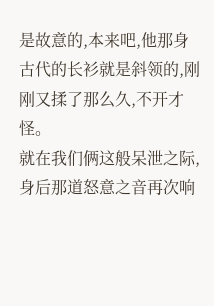是故意的,本来吧,他那身古代的长衫就是斜领的,刚刚又揉了那么久,不开才怪。
就在我们俩这般呆泄之际,身后那道怒意之音再次响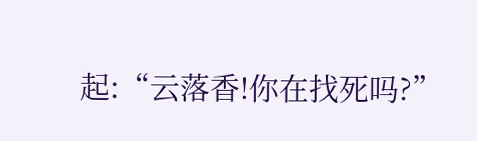起:“云落香!你在找死吗?”